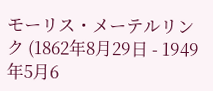モーリス・メーテルリンク (1862年8月29日 - 1949年5月6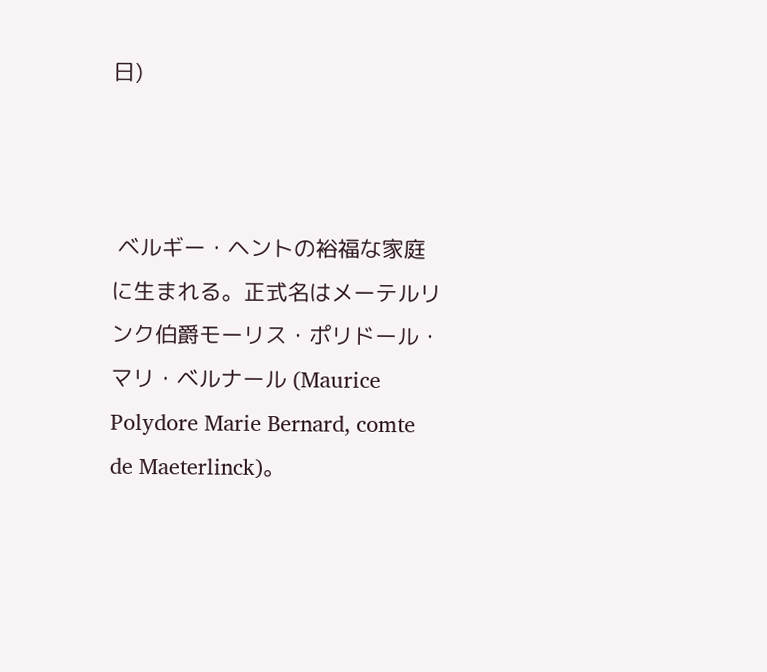日)



 ベルギー・ヘントの裕福な家庭に生まれる。正式名はメーテルリンク伯爵モーリス・ポリドール・マリ・ベルナール (Maurice Polydore Marie Bernard, comte de Maeterlinck)。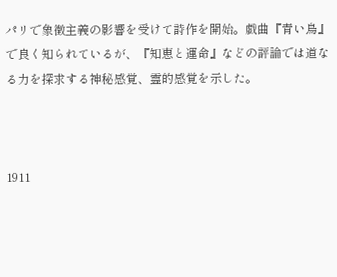パリで象徴主義の影響を受けて詩作を開始。戯曲『青い鳥』で良く知られているが、『知恵と運命』などの評論では道なる力を探求する神秘感覚、霊的感覚を示した。



1911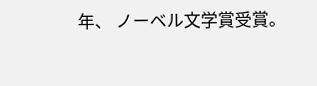年、 ノーベル文学賞受賞。